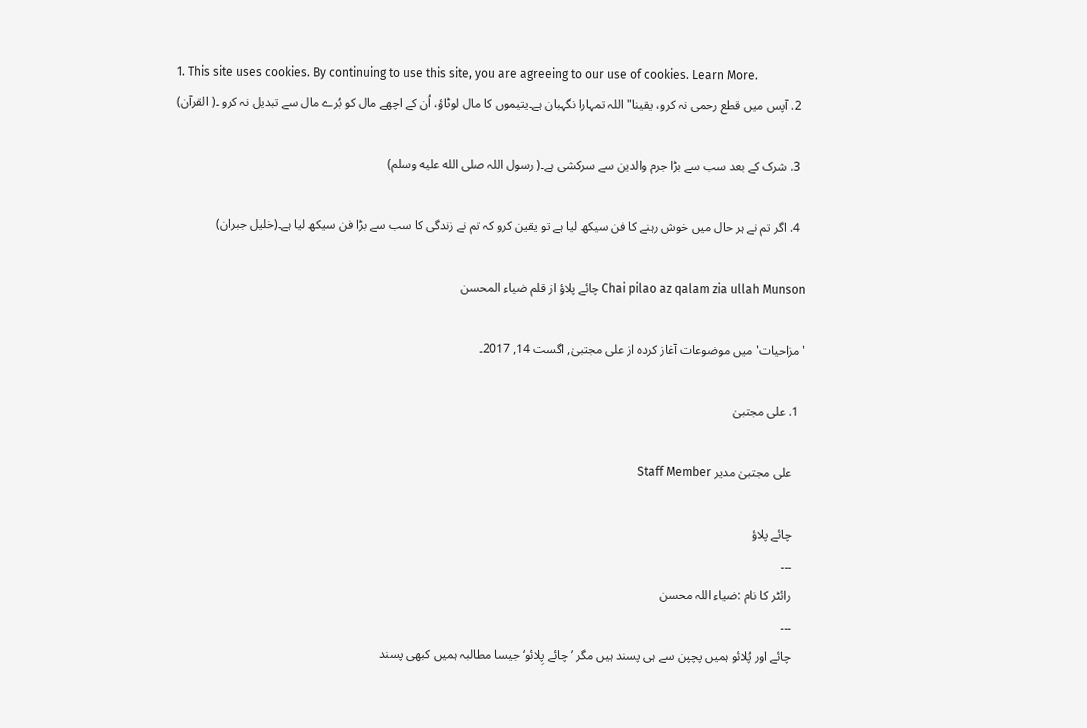1. This site uses cookies. By continuing to use this site, you are agreeing to our use of cookies. Learn More.
  2. آپس میں قطع رحمی نہ کرو، یقینا" اللہ تمہارا نگہبان ہے۔یتیموں کا مال لوٹاؤ، اُن کے اچھے مال کو بُرے مال سے تبدیل نہ کرو ۔( القرآن)

  3. شرک کے بعد سب سے بڑا جرم والدین سے سرکشی ہے۔( رسول اللہ صلى الله عليه وسلم)

  4. اگر تم نے ہر حال میں خوش رہنے کا فن سیکھ لیا ہے تو یقین کرو کہ تم نے زندگی کا سب سے بڑا فن سیکھ لیا ہے۔(خلیل جبران)

Chai pilao az qalam zia ullah Munson چائے پلاؤ از قلم ضیاء المحسن

'مزاحیات' میں موضوعات آغاز کردہ از علی مجتبیٰ, اگست 14, 2017۔

  1. علی مجتبیٰ

    علی مجتبیٰ مدیر Staff Member

    چائے پلاؤ
    ۔۔۔
    رائٹر کا نام :ضیاء اللہ محسن
    ۔۔۔
    چائے اور پُلائو ہمیں پچپن سے ہی پسند ہیں مگر ’چائے پِلائو‘ جیسا مطالبہ ہمیں کبھی پسند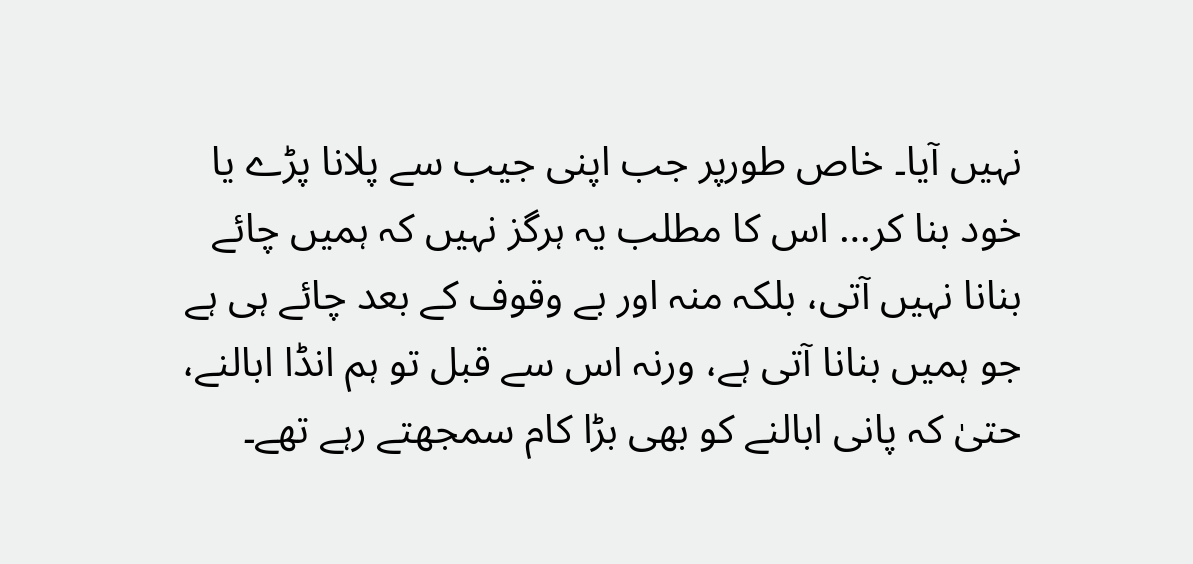نہیں آیا۔ خاص طورپر جب اپنی جیب سے پلانا پڑے یا خود بنا کر… اس کا مطلب یہ ہرگز نہیں کہ ہمیں چائے بنانا نہیں آتی، بلکہ منہ اور بے وقوف کے بعد چائے ہی ہے جو ہمیں بنانا آتی ہے، ورنہ اس سے قبل تو ہم انڈا ابالنے، حتیٰ کہ پانی ابالنے کو بھی بڑا کام سمجھتے رہے تھے۔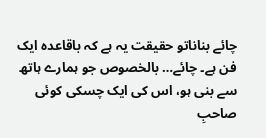چائے بناناتو حقیقت یہ ہے کہ باقاعدہ ایک فن ہے۔ چائے… بالخصوص جو ہمارے ہاتھ سے بنی ہو، اس کی ایک چسکی کوئی صاحبِ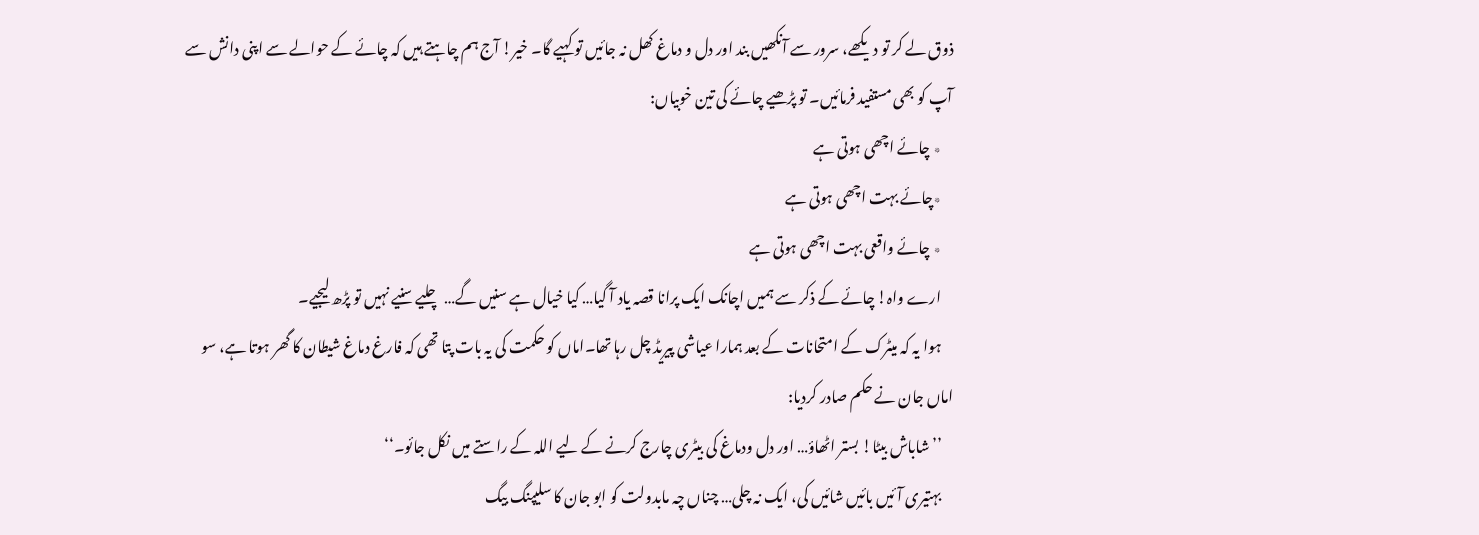ذوق لے کر تو دیکھے، سرور سے آنکھیں بند اور دل و دماغ کھل نہ جائیں تو کہیے گا۔ خیر! آج ہم چاہتے ہیں کہ چائے کے حوالے سے اپنی دانش سے آپ کو بھی مستفید فرمائیں۔ تو پڑھیے چائے کی تین خوبیاں:
    ٭ چائے اچھی ہوتی ہے
    ٭چائے بہت اچھی ہوتی ہے
    ٭ چائے واقعی بہت اچھی ہوتی ہے
    ارے واہ! چائے کے ذکر سے ہمیں اچانک ایک پرانا قصہ یاد آ گیا… کیا خیال ہے سنیں گے… چلیے سنیے نہیں تو پڑھ لیجیے۔
    ہوا یہ کہ میٹرک کے امتحانات کے بعد ہمارا عیاشی پیریڈ چل رہا تھا۔اماں کو حکمت کی یہ بات پتا تھی کہ فارغ دماغ شیطان کا گھر ہوتا ہے، سو اماں جان نے حکم صادر کردیا:
    ’’شاباش بیٹا! بستر اٹھاؤ… اور دل ودماغ کی بیٹری چارج کرنے کے لیے اللہ کے راستے میں نکل جائو۔‘‘
    بہتیری آئیں بائیں شائیں کی، ایک نہ چلی… چناں چہ مابدولت کو ابو جان کا سلیپنگ بیگ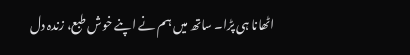اٹھانا ہی پڑا۔ ساتھ میں ہم نے اپنے خوش طبع، زندہ دل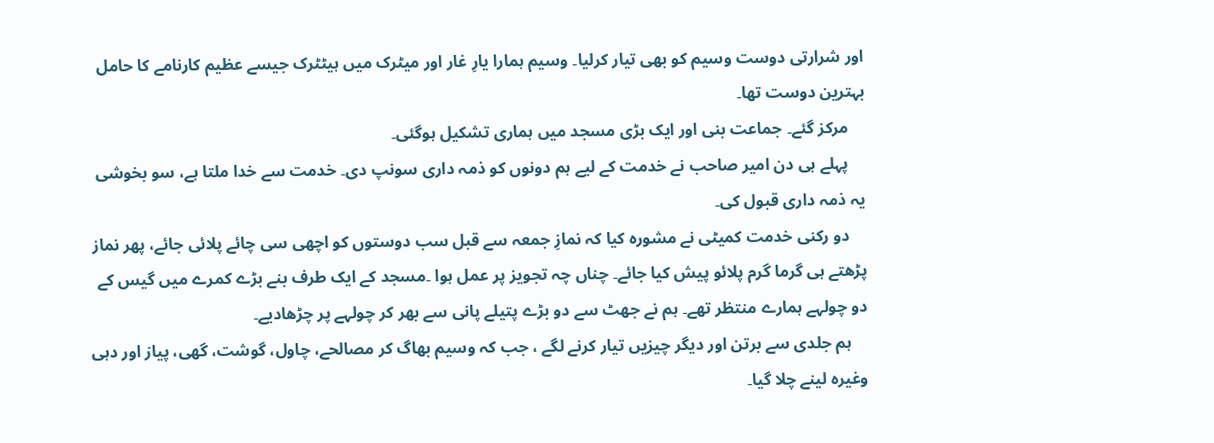اور شرارتی دوست وسیم کو بھی تیار کرلیا۔ وسیم ہمارا یارِ غار اور میٹرک میں ہیٹٹرک جیسے عظیم کارنامے کا حامل بہترین دوست تھا۔
    مرکز گئے۔ جماعت بنی اور ایک بڑی مسجد میں ہماری تشکیل ہوگئی۔
    پہلے ہی دن امیر صاحب نے خدمت کے لیے ہم دونوں کو ذمہ داری سونپ دی۔ خدمت سے خدا ملتا ہے، سو بخوشی یہ ذمہ داری قبول کی۔
    دو رکنی خدمت کمیٹی نے مشورہ کیا کہ نمازِ جمعہ سے قبل سب دوستوں کو اچھی سی چائے پلائی جائے، پھر نماز پڑھتے ہی گرما گرم پلائو پیش کیا جائے۔ چناں چہ تجویز پر عمل ہوا ۔مسجد کے ایک طرف بنے بڑے کمرے میں گیس کے دو چولہے ہمارے منتظر تھے۔ ہم نے جھٹ سے دو بڑے پتیلے پانی سے بھر کر چولہے پر چڑھادیے۔
    ہم جلدی سے برتن اور دیگر چیزیں تیار کرنے لگے ، جب کہ وسیم بھاگ کر مصالحے، چاول، گوشت، گھی، پیاز اور دہی وغیرہ لینے چلا گیا۔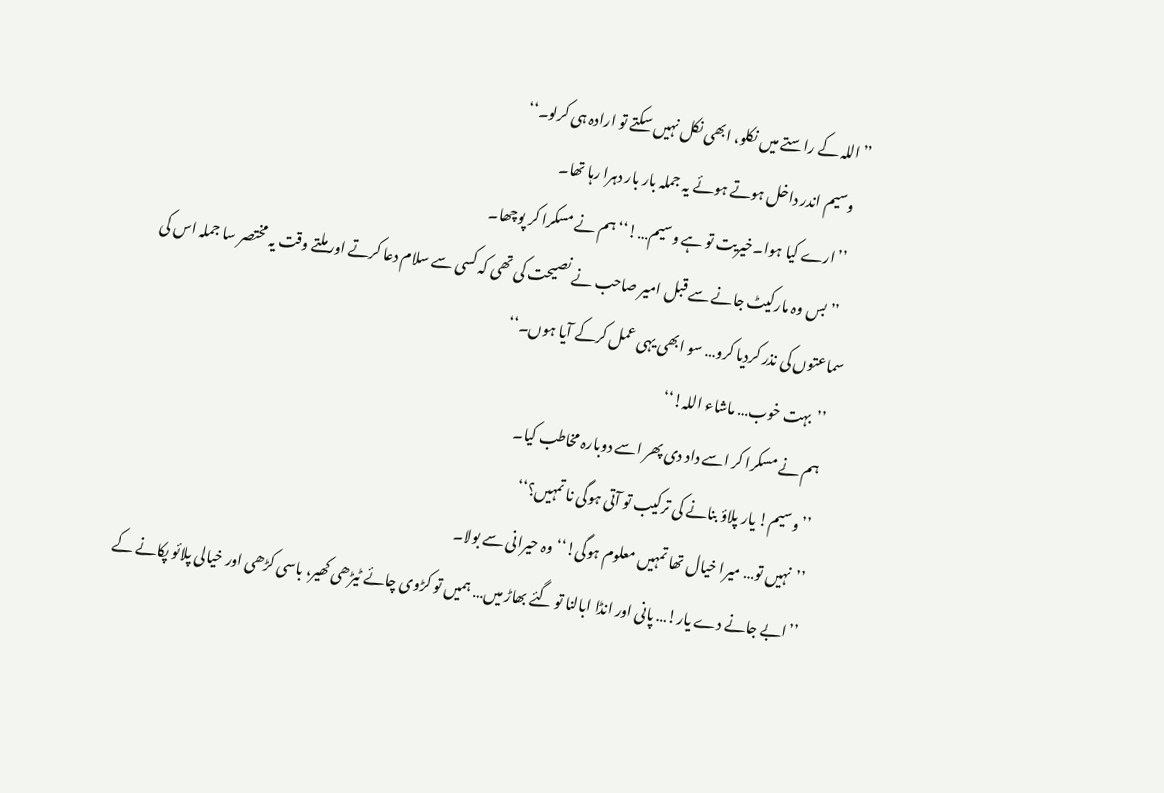’’اللہ کے راستے میں نکلو، ابھی نکل نہیں سکتے تو ارادہ ہی کرلو۔‘‘
    وسیم اندر داخل ہوتے ہوئے یہ جملہ بار بار دہرا رہا تھا۔
    ’’ارے کیا ہوا۔خیریت تو ہے وسیم…!‘‘ ہم نے مسکرا کر پوچھا۔
    ’’بس وہ مارکیٹ جانے سے قبل امیر صاحب نے نصیحت کی تھی کہ کسی سے سلام دعا کرتے اور ملتے وقت یہ مختصر سا جملہ اس کی سماعتوں کی نذر کردیا کرو… سو ابھی یہی عمل کرکے آیا ہوں۔‘‘
    ’’بہت خوب… ماشاء اللہ!‘‘
    ہم نے مسکرا کر اسے داد دی پھر اسے دوبارہ مخاطب کیا۔
    ’’وسیم! یار پلاؤ بنانے کی ترکیب تو آتی ہوگی نا تمہیں؟‘‘
    ’’نہیں تو… میرا خیال تھا تمہیں معلوم ہوگی!‘‘ وہ حیرانی سے بولا۔
    ’’ابے جانے دے یار!… پانی اور انڈا ابالنا تو گئے بھاڑ میں… ہمیں تو کڑوی چائے ٹیڑھی کھیر، باسی کڑھی اور خیالی پلائو پکانے کے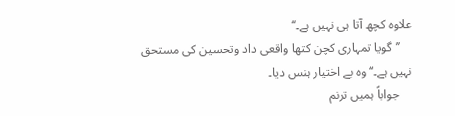علاوہ کچھ آتا ہی نہیں ہے۔‘‘
    ’’گویا تمہاری کچن کتھا واقعی داد وتحسین کی مستحق نہیں ہے۔‘‘ وہ بے اختیار ہنس دیا۔
    جواباً ہمیں ترنم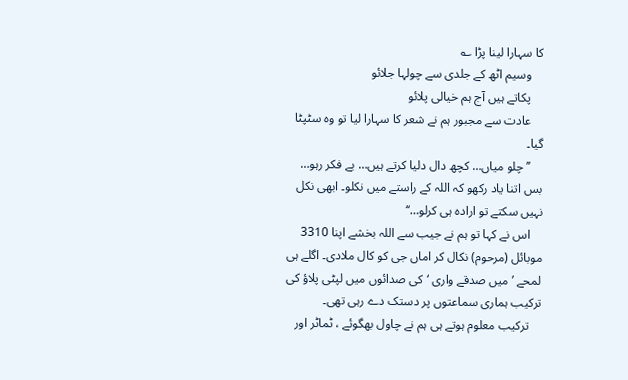کا سہارا لینا پڑا ؎
    وسیم اٹھ کے جلدی سے چولہا جلائو
    پکاتے ہیں آج ہم خیالی پلائو
    عادت سے مجبور ہم نے شعر کا سہارا لیا تو وہ سٹپٹا گیا۔
    ’’چلو میاں… کچھ دال دلیا کرتے ہیں… بے فکر رہو… بس اتنا یاد رکھو کہ اللہ کے راستے میں نکلو۔ ابھی نکل نہیں سکتے تو ارادہ ہی کرلو…‘‘
    اس نے کہا تو ہم نے جیب سے اللہ بخشے اپنا 3310 موبائل (مرحوم) نکال کر اماں جی کو کال ملادی۔ اگلے ہی لمحے ’میں صدقے واری ‘کی صدائوں میں لپٹی پلاؤ کی ترکیب ہماری سماعتوں پر دستک دے رہی تھی۔
    ترکیب معلوم ہوتے ہی ہم نے چاول بھگوئے ، ٹماٹر اور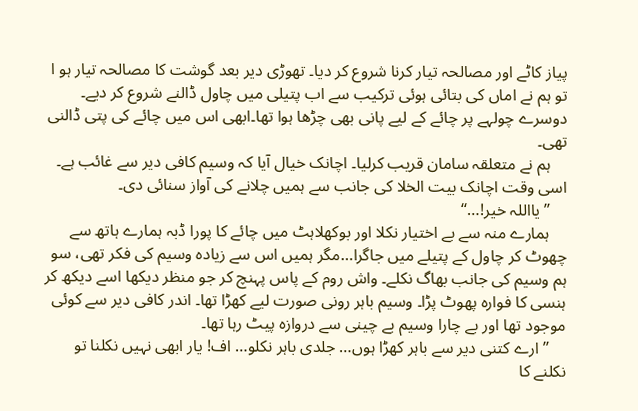پیاز کاٹے اور مصالحہ تیار کرنا شروع کر دیا۔ تھوڑی دیر بعد گوشت کا مصالحہ تیار ہو ا تو ہم نے اماں کی بتائی ہوئی ترکیب سے اب پتیلی میں چاول ڈالنے شروع کر دیے۔ دوسرے چولہے پر چائے کے لیے پانی بھی چڑھا ہوا تھا۔ابھی اس میں چائے کی پتی ڈالنی تھی۔
    ہم نے متعلقہ سامان قریب کرلیا۔ اچانک خیال آیا کہ وسیم کافی دیر سے غائب ہے۔ اسی وقت اچانک بیت الخلا کی جانب سے ہمیں چلانے کی آواز سنائی دی۔
    ’’یااللہ خیر!…‘‘
    ہمارے منہ سے بے اختیار نکلا اور بوکھلاہٹ میں چائے کا پورا ڈبہ ہمارے ہاتھ سے چھوٹ کر چاول کے پتیلے میں جاگرا…مگر ہمیں اس سے زیادہ وسیم کی فکر تھی، سو ہم وسیم کی جانب بھاگ نکلے۔ واش روم کے پاس پہنچ کر جو منظر دیکھا اسے دیکھ کر ہنسی کا فوارہ پھوٹ پڑا۔ وسیم باہر رونی صورت لیے کھڑا تھا۔ اندر کافی دیر سے کوئی موجود تھا اور بے چارا وسیم بے چینی سے دروازہ پیٹ رہا تھا۔
    ’’ارے کتنی دیر سے باہر کھڑا ہوں… جلدی باہر نکلو… اف! یار ابھی نہیں نکلنا تو نکلنے کا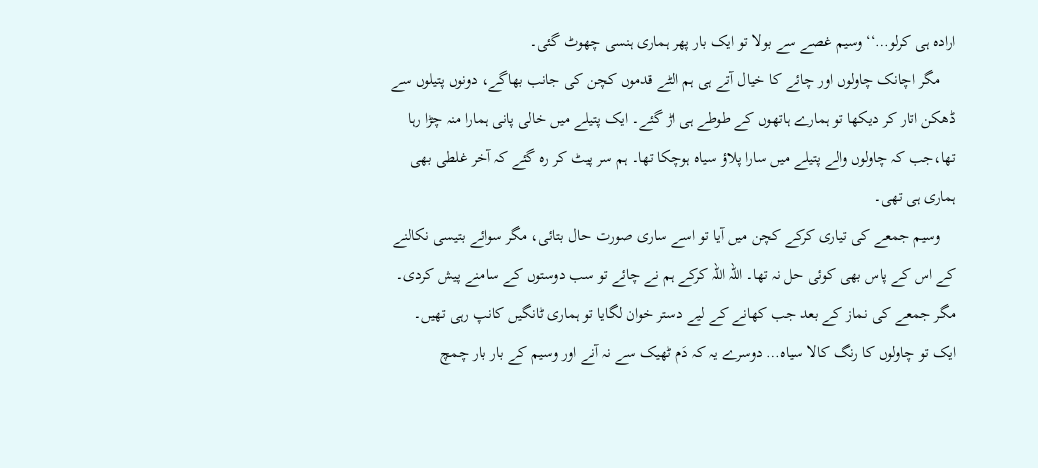ارادہ ہی کرلو…‘‘ وسیم غصے سے بولا تو ایک بار پھر ہماری ہنسی چھوٹ گئی۔
    مگر اچانک چاولوں اور چائے کا خیال آتے ہی ہم الٹے قدموں کچن کی جانب بھاگے، دونوں پتیلوں سے ڈھکن اتار کر دیکھا تو ہمارے ہاتھوں کے طوطے ہی اڑ گئے۔ ایک پتیلے میں خالی پانی ہمارا منہ چڑا رہا تھا،جب کہ چاولوں والے پتیلے میں سارا پلاؤ سیاہ ہوچکا تھا۔ ہم سر پیٹ کر رہ گئے کہ آخر غلطی بھی ہماری ہی تھی۔
    وسیم جمعے کی تیاری کرکے کچن میں آیا تو اسے ساری صورت حال بتائی، مگر سوائے بتیسی نکالنے کے اس کے پاس بھی کوئی حل نہ تھا۔ اللہ اللہ کرکے ہم نے چائے تو سب دوستوں کے سامنے پیش کردی۔ مگر جمعے کی نماز کے بعد جب کھانے کے لیے دستر خوان لگایا تو ہماری ٹانگیں کانپ رہی تھیں۔ ایک تو چاولوں کا رنگ کالا سیاہ… دوسرے یہ کہ دَم ٹھیک سے نہ آنے اور وسیم کے بار بار چمچ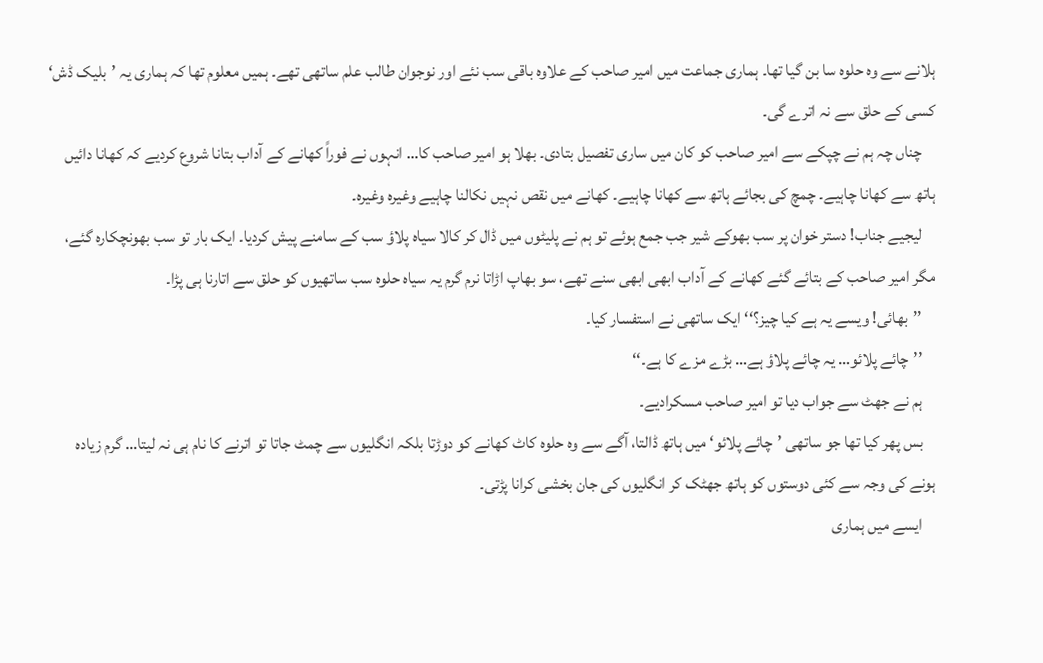ہلانے سے وہ حلوہ سا بن گیا تھا۔ ہماری جماعت میں امیر صاحب کے علاوہ باقی سب نئے اور نوجوان طالب علم ساتھی تھے۔ ہمیں معلوم تھا کہ ہماری یہ ’بلیک ڈش‘ کسی کے حلق سے نہ اترے گی۔
    چناں چہ ہم نے چپکے سے امیر صاحب کو کان میں ساری تفصیل بتادی۔ بھلا ہو امیر صاحب کا… انہوں نے فوراً کھانے کے آداب بتانا شروع کردیے کہ کھانا دائیں ہاتھ سے کھانا چاہیے۔ چمچ کی بجائے ہاتھ سے کھانا چاہیے۔ کھانے میں نقص نہیں نکالنا چاہیے وغیرہ وغیرہ۔
    لیجیے جناب! دستر خوان پر سب بھوکے شیر جب جمع ہوئے تو ہم نے پلیٹوں میں ڈال کر کالا سیاہ پلاؤ سب کے سامنے پیش کردیا۔ ایک بار تو سب بھونچکارہ گئے، مگر امیر صاحب کے بتائے گئے کھانے کے آداب ابھی ابھی سنے تھے، سو بھاپ اڑاتا نرم گرم یہ سیاہ حلوہ سب ساتھیوں کو حلق سے اتارنا ہی پڑا۔
    ’’بھائی! ویسے یہ ہے کیا چیز؟‘‘ ایک ساتھی نے استفسار کیا۔
    ’’چائے پلائو… یہ چائے پلاؤ ہے… بڑے مزے کا ہے۔‘‘
    ہم نے جھٹ سے جواب دیا تو امیر صاحب مسکرادیے۔
    بس پھر کیا تھا جو ساتھی ’چائے پلائو‘ میں ہاتھ ڈالتا، آگے سے وہ حلوہ کاٹ کھانے کو دوڑتا بلکہ انگلیوں سے چمٹ جاتا تو اترنے کا نام ہی نہ لیتا… گرم زیادہ ہونے کی وجہ سے کئی دوستوں کو ہاتھ جھٹک کر انگلیوں کی جان بخشی کرانا پڑتی۔
    ایسے میں ہماری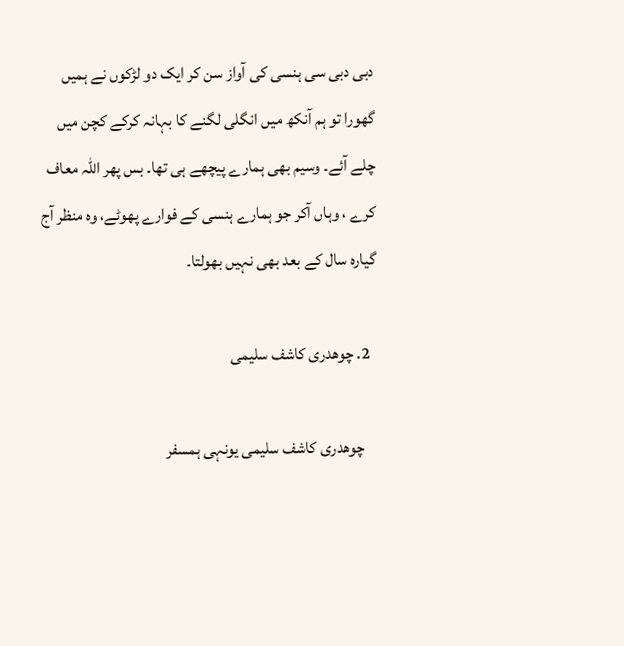دبی دبی سی ہنسی کی آواز سن کر ایک دو لڑکوں نے ہمیں گھورا تو ہم آنکھ میں انگلی لگنے کا بہانہ کرکے کچن میں چلے آئے۔ وسیم بھی ہمارے پیچھے ہی تھا۔ بس پھر اللہ معاف کرے ، وہاں آکر جو ہمارے ہنسی کے فوارے پھوٹے، وہ منظر آج گیارہ سال کے بعد بھی نہیں بھولتا۔

  2. چوھدری کاشف سلیمی

    چوھدری کاشف سلیمی یونہی ہمسفر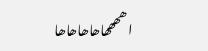اھھھھاھاھاھاھا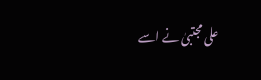علی مجتبیٰ نے اسے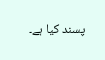پسند کیا ہے۔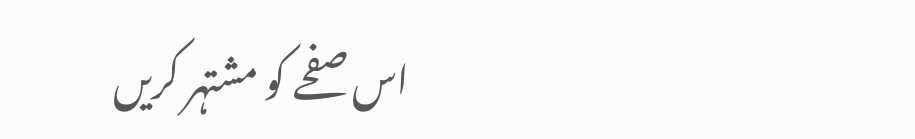اس صفحے کو مشتہر کریں